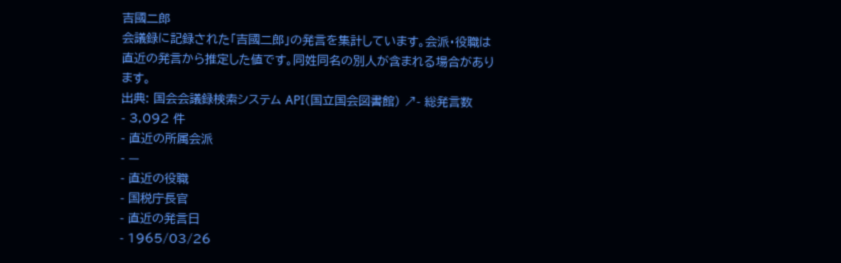吉國二郎
会議録に記録された「吉國二郎」の発言を集計しています。会派・役職は直近の発言から推定した値です。同姓同名の別人が含まれる場合があります。
出典: 国会会議録検索システム API(国立国会図書館) ↗- 総発言数
- 3,092 件
- 直近の所属会派
- —
- 直近の役職
- 国税庁長官
- 直近の発言日
- 1965/03/26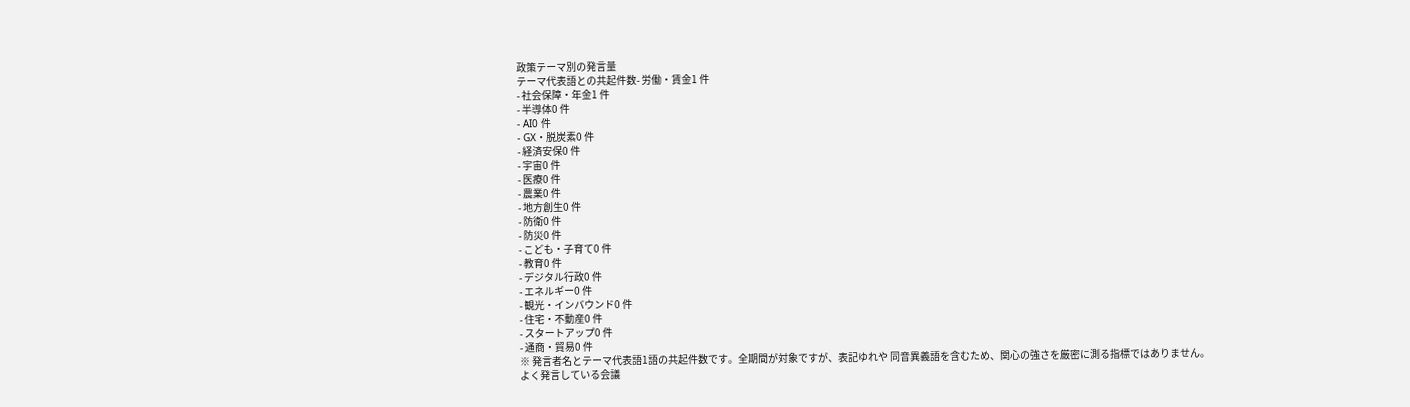政策テーマ別の発言量
テーマ代表語との共起件数- 労働・賃金1 件
- 社会保障・年金1 件
- 半導体0 件
- AI0 件
- GX・脱炭素0 件
- 経済安保0 件
- 宇宙0 件
- 医療0 件
- 農業0 件
- 地方創生0 件
- 防衛0 件
- 防災0 件
- こども・子育て0 件
- 教育0 件
- デジタル行政0 件
- エネルギー0 件
- 観光・インバウンド0 件
- 住宅・不動産0 件
- スタートアップ0 件
- 通商・貿易0 件
※ 発言者名とテーマ代表語1語の共起件数です。全期間が対象ですが、表記ゆれや 同音異義語を含むため、関心の強さを厳密に測る指標ではありません。
よく発言している会議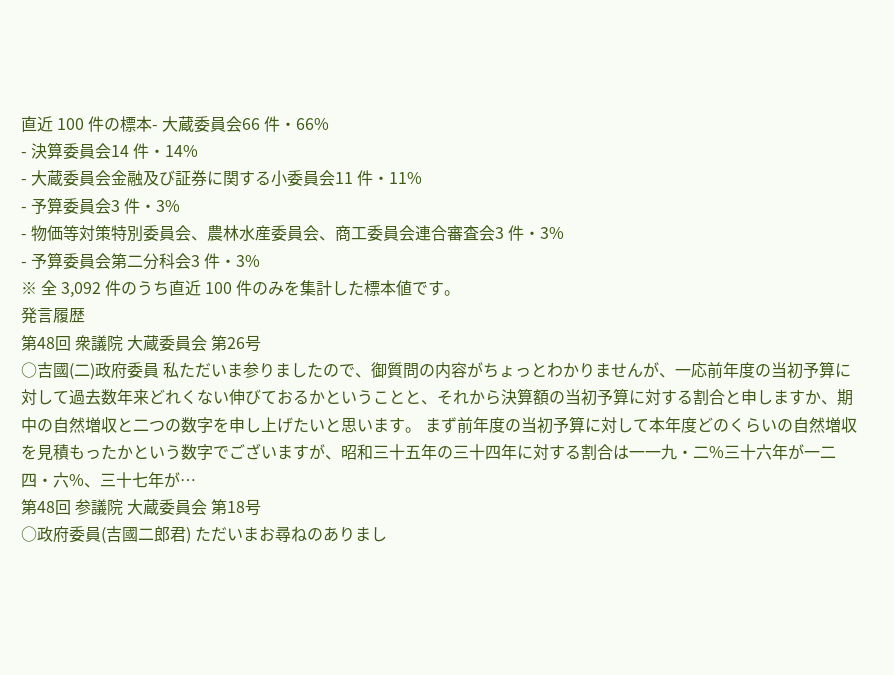直近 100 件の標本- 大蔵委員会66 件・66%
- 決算委員会14 件・14%
- 大蔵委員会金融及び証券に関する小委員会11 件・11%
- 予算委員会3 件・3%
- 物価等対策特別委員会、農林水産委員会、商工委員会連合審査会3 件・3%
- 予算委員会第二分科会3 件・3%
※ 全 3,092 件のうち直近 100 件のみを集計した標本値です。
発言履歴
第48回 衆議院 大蔵委員会 第26号
○吉國(二)政府委員 私ただいま参りましたので、御質問の内容がちょっとわかりませんが、一応前年度の当初予算に対して過去数年来どれくない伸びておるかということと、それから決算額の当初予算に対する割合と申しますか、期中の自然増収と二つの数字を申し上げたいと思います。 まず前年度の当初予算に対して本年度どのくらいの自然増収を見積もったかという数字でございますが、昭和三十五年の三十四年に対する割合は一一九・二%三十六年が一二四・六%、三十七年が…
第48回 参議院 大蔵委員会 第18号
○政府委員(吉國二郎君) ただいまお尋ねのありまし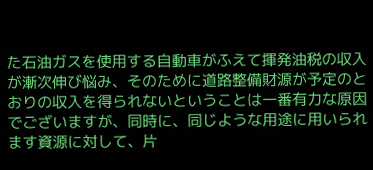た石油ガスを使用する自動車がふえて揮発油税の収入が漸次伸び悩み、そのために道路整備財源が予定のとおりの収入を得られないということは一番有力な原因でございますが、同時に、同じような用途に用いられます資源に対して、片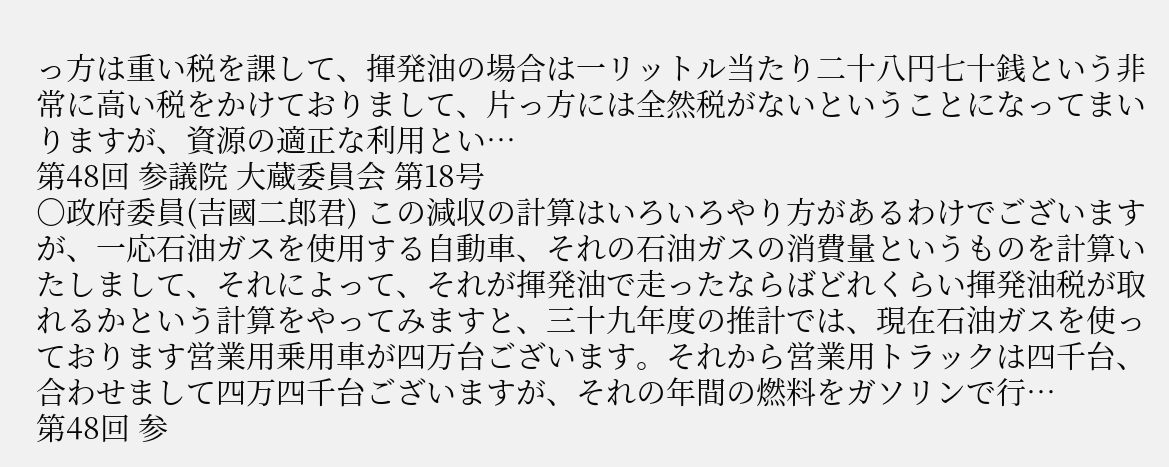っ方は重い税を課して、揮発油の場合は一リットル当たり二十八円七十銭という非常に高い税をかけておりまして、片っ方には全然税がないということになってまいりますが、資源の適正な利用とい…
第48回 参議院 大蔵委員会 第18号
○政府委員(吉國二郎君) この減収の計算はいろいろやり方があるわけでございますが、一応石油ガスを使用する自動車、それの石油ガスの消費量というものを計算いたしまして、それによって、それが揮発油で走ったならばどれくらい揮発油税が取れるかという計算をやってみますと、三十九年度の推計では、現在石油ガスを使っております営業用乗用車が四万台ございます。それから営業用トラックは四千台、合わせまして四万四千台ございますが、それの年間の燃料をガソリンで行…
第48回 参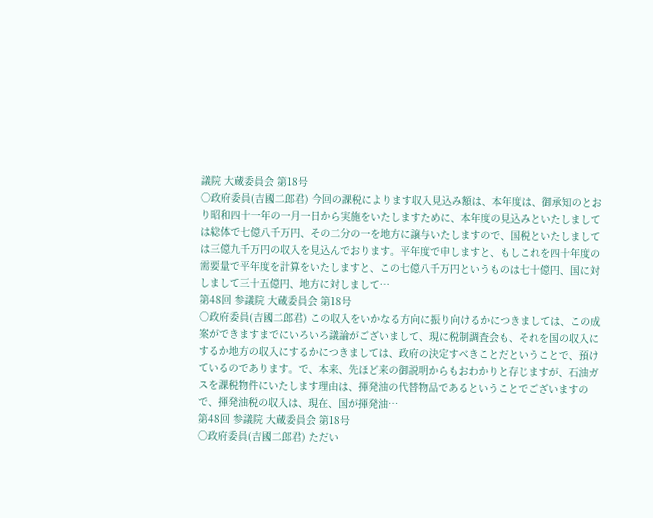議院 大蔵委員会 第18号
○政府委員(吉國二郎君) 今回の課税によります収入見込み額は、本年度は、御承知のとおり昭和四十一年の一月一日から実施をいたしますために、本年度の見込みといたしましては総体で七億八千万円、その二分の一を地方に譲与いたしますので、国税といたしましては三億九千万円の収入を見込んでおります。平年度で申しますと、もしこれを四十年度の需要量で平年度を計算をいたしますと、この七億八千万円というものは七十億円、国に対しまして三十五億円、地方に対しまして…
第48回 参議院 大蔵委員会 第18号
○政府委員(吉國二郎君) この収入をいかなる方向に振り向けるかにつきましては、この成案ができますまでにいろいろ議論がございまして、現に税制調査会も、それを国の収入にするか地方の収入にするかにつきましては、政府の決定すべきことだということで、預けているのであります。で、本来、先ほど来の御説明からもおわかりと存じますが、石油ガスを課税物件にいたします理由は、揮発油の代替物品であるということでございますので、揮発油税の収入は、現在、国が揮発油…
第48回 参議院 大蔵委員会 第18号
○政府委員(吉國二郎君) ただい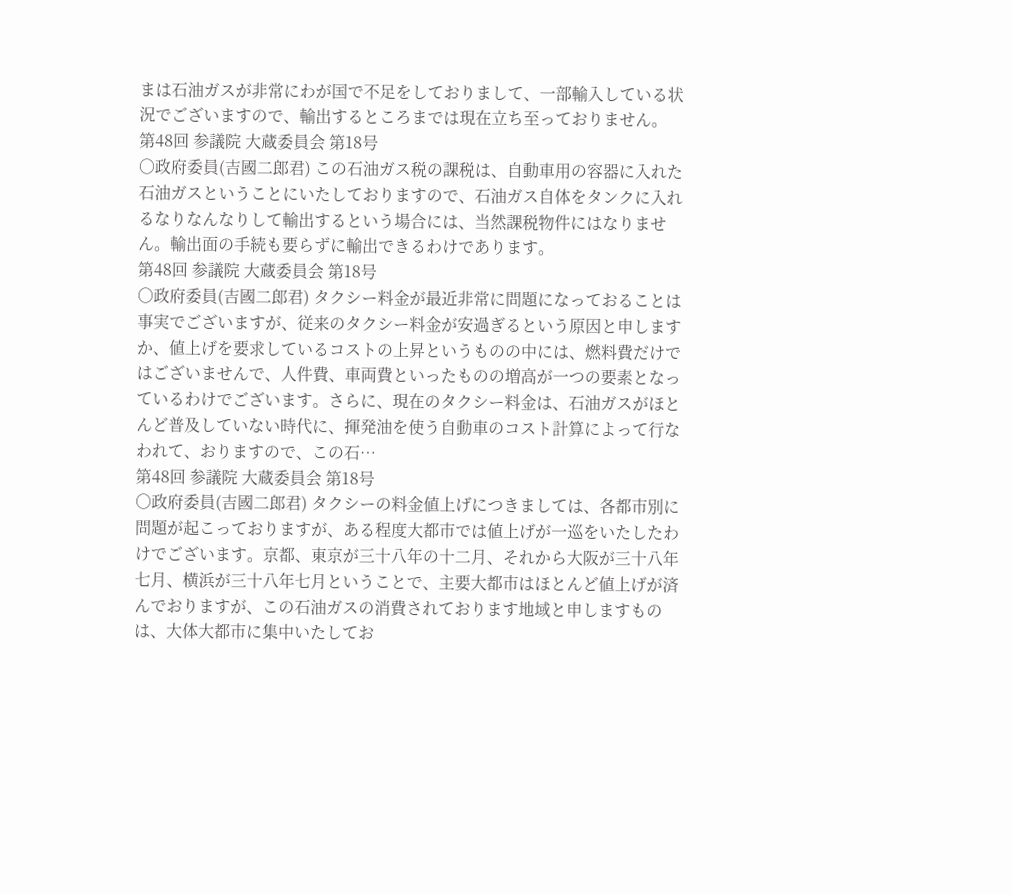まは石油ガスが非常にわが国で不足をしておりまして、一部輸入している状況でございますので、輸出するところまでは現在立ち至っておりません。
第48回 参議院 大蔵委員会 第18号
○政府委員(吉國二郎君) この石油ガス税の課税は、自動車用の容器に入れた石油ガスということにいたしておりますので、石油ガス自体をタンクに入れるなりなんなりして輸出するという場合には、当然課税物件にはなりません。輸出面の手続も要らずに輸出できるわけであります。
第48回 参議院 大蔵委員会 第18号
○政府委員(吉國二郎君) タクシー料金が最近非常に問題になっておることは事実でございますが、従来のタクシー料金が安過ぎるという原因と申しますか、値上げを要求しているコストの上昇というものの中には、燃料費だけではございませんで、人件費、車両費といったものの増高が一つの要素となっているわけでございます。さらに、現在のタクシー料金は、石油ガスがほとんど普及していない時代に、揮発油を使う自動車のコスト計算によって行なわれて、おりますので、この石…
第48回 参議院 大蔵委員会 第18号
○政府委員(吉國二郎君) タクシーの料金値上げにつきましては、各都市別に問題が起こっておりますが、ある程度大都市では値上げが一巡をいたしたわけでございます。京都、東京が三十八年の十二月、それから大阪が三十八年七月、横浜が三十八年七月ということで、主要大都市はほとんど値上げが済んでおりますが、この石油ガスの消費されております地域と申しますものは、大体大都市に集中いたしてお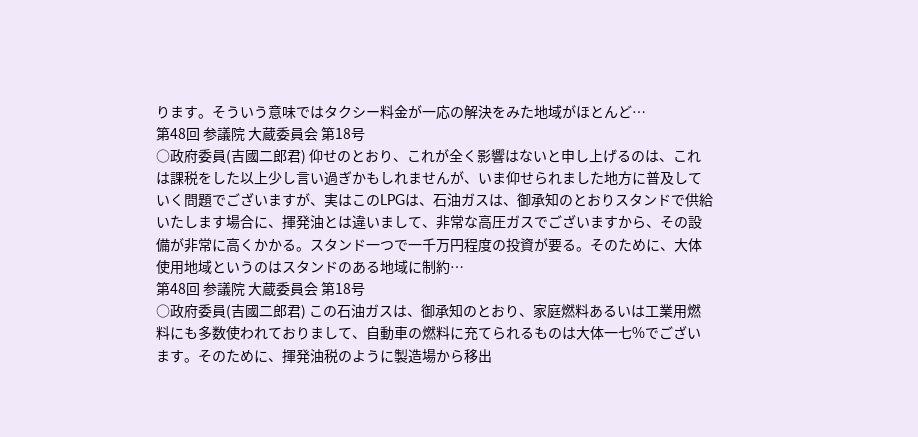ります。そういう意味ではタクシー料金が一応の解決をみた地域がほとんど…
第48回 参議院 大蔵委員会 第18号
○政府委員(吉國二郎君) 仰せのとおり、これが全く影響はないと申し上げるのは、これは課税をした以上少し言い過ぎかもしれませんが、いま仰せられました地方に普及していく問題でございますが、実はこのLPGは、石油ガスは、御承知のとおりスタンドで供給いたします場合に、揮発油とは違いまして、非常な高圧ガスでございますから、その設備が非常に高くかかる。スタンド一つで一千万円程度の投資が要る。そのために、大体使用地域というのはスタンドのある地域に制約…
第48回 参議院 大蔵委員会 第18号
○政府委員(吉國二郎君) この石油ガスは、御承知のとおり、家庭燃料あるいは工業用燃料にも多数使われておりまして、自動車の燃料に充てられるものは大体一七%でございます。そのために、揮発油税のように製造場から移出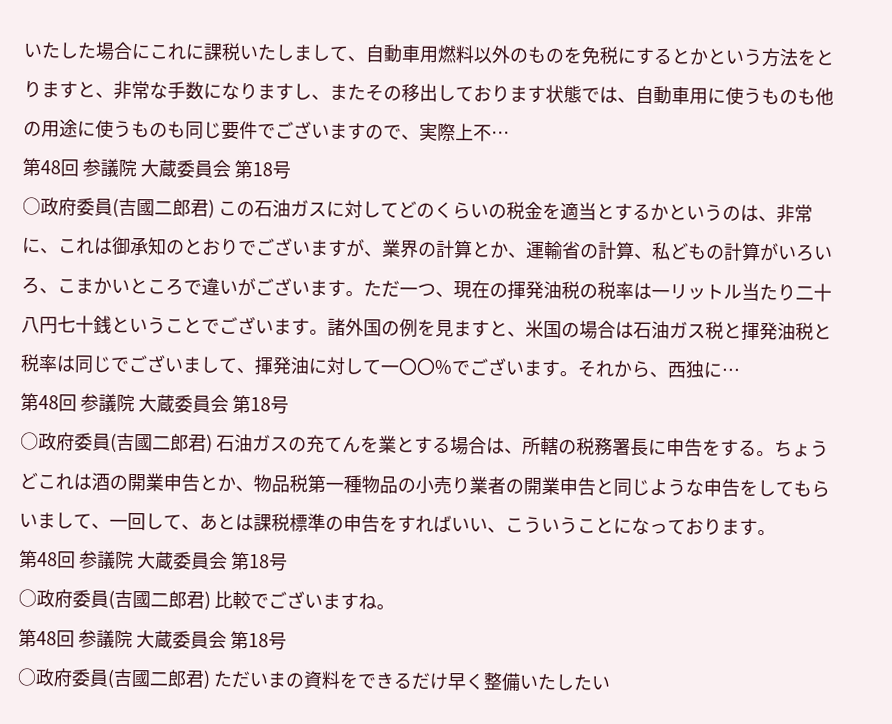いたした場合にこれに課税いたしまして、自動車用燃料以外のものを免税にするとかという方法をとりますと、非常な手数になりますし、またその移出しております状態では、自動車用に使うものも他の用途に使うものも同じ要件でございますので、実際上不…
第48回 参議院 大蔵委員会 第18号
○政府委員(吉國二郎君) この石油ガスに対してどのくらいの税金を適当とするかというのは、非常に、これは御承知のとおりでございますが、業界の計算とか、運輸省の計算、私どもの計算がいろいろ、こまかいところで違いがございます。ただ一つ、現在の揮発油税の税率は一リットル当たり二十八円七十銭ということでございます。諸外国の例を見ますと、米国の場合は石油ガス税と揮発油税と税率は同じでございまして、揮発油に対して一〇〇%でございます。それから、西独に…
第48回 参議院 大蔵委員会 第18号
○政府委員(吉國二郎君) 石油ガスの充てんを業とする場合は、所轄の税務署長に申告をする。ちょうどこれは酒の開業申告とか、物品税第一種物品の小売り業者の開業申告と同じような申告をしてもらいまして、一回して、あとは課税標準の申告をすればいい、こういうことになっております。
第48回 参議院 大蔵委員会 第18号
○政府委員(吉國二郎君) 比較でございますね。
第48回 参議院 大蔵委員会 第18号
○政府委員(吉國二郎君) ただいまの資料をできるだけ早く整備いたしたい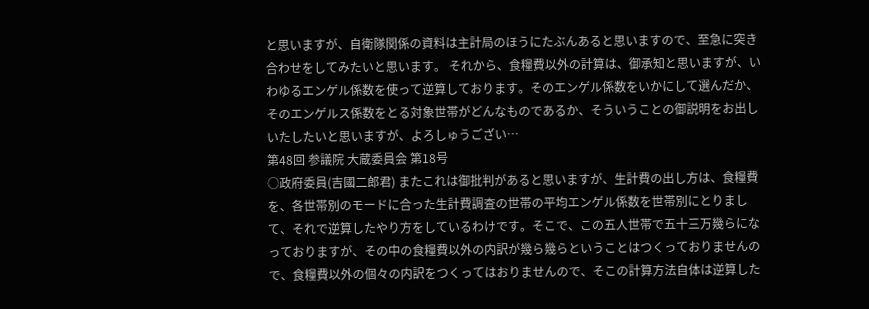と思いますが、自衛隊関係の資料は主計局のほうにたぶんあると思いますので、至急に突き合わせをしてみたいと思います。 それから、食糧費以外の計算は、御承知と思いますが、いわゆるエンゲル係数を使って逆算しております。そのエンゲル係数をいかにして選んだか、そのエンゲルス係数をとる対象世帯がどんなものであるか、そういうことの御説明をお出しいたしたいと思いますが、よろしゅうござい…
第48回 参議院 大蔵委員会 第18号
○政府委員(吉國二郎君) またこれは御批判があると思いますが、生計費の出し方は、食糧費を、各世帯別のモードに合った生計費調査の世帯の平均エンゲル係数を世帯別にとりまして、それで逆算したやり方をしているわけです。そこで、この五人世帯で五十三万幾らになっておりますが、その中の食糧費以外の内訳が幾ら幾らということはつくっておりませんので、食糧費以外の個々の内訳をつくってはおりませんので、そこの計算方法自体は逆算した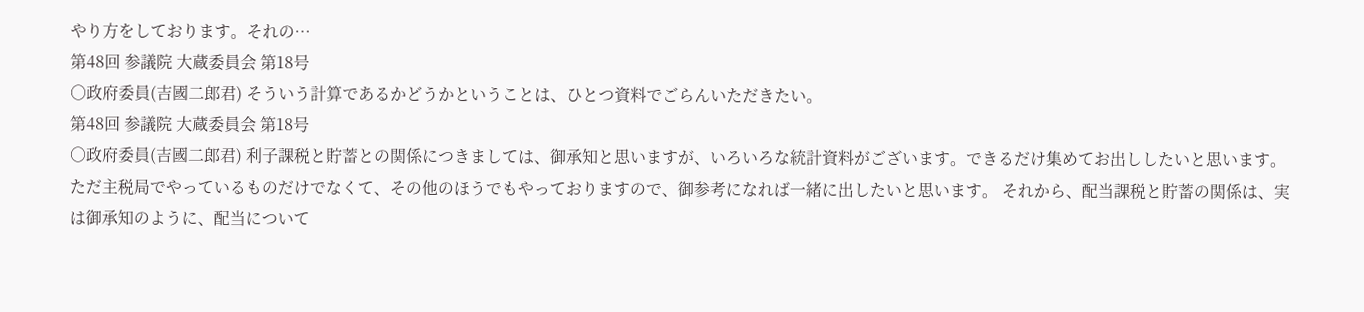やり方をしております。それの…
第48回 参議院 大蔵委員会 第18号
○政府委員(吉國二郎君) そういう計算であるかどうかということは、ひとつ資料でごらんいただきたい。
第48回 参議院 大蔵委員会 第18号
○政府委員(吉國二郎君) 利子課税と貯蓄との関係につきましては、御承知と思いますが、いろいろな統計資料がございます。できるだけ集めてお出ししたいと思います。ただ主税局でやっているものだけでなくて、その他のほうでもやっておりますので、御参考になれば一緒に出したいと思います。 それから、配当課税と貯蓄の関係は、実は御承知のように、配当について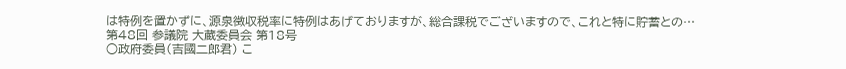は特例を置かずに、源泉徴収税率に特例はあげておりますが、総合課税でございますので、これと特に貯蓄との…
第48回 参議院 大蔵委員会 第18号
○政府委員(吉國二郎君) こ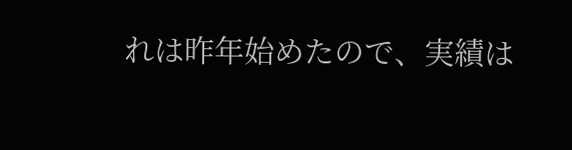れは昨年始めたので、実績は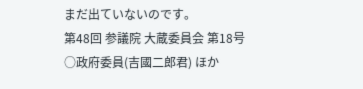まだ出ていないのです。
第48回 参議院 大蔵委員会 第18号
○政府委員(吉國二郎君) ほか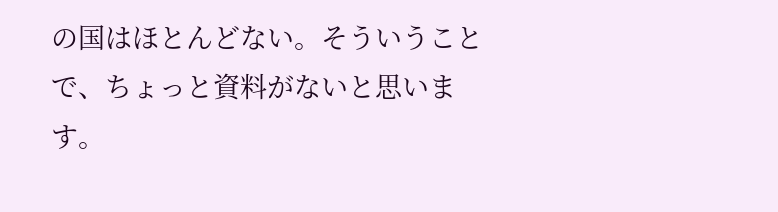の国はほとんどない。そういうことで、ちょっと資料がないと思います。